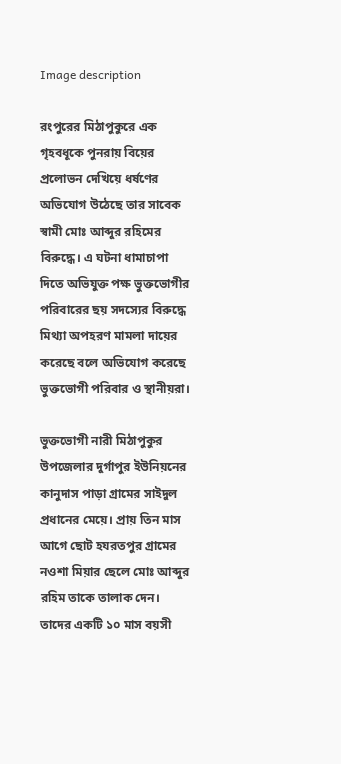Image description

রংপুরের মিঠাপুকুরে এক গৃহবধূকে পুনরায় বিয়ের প্রলোভন দেখিয়ে ধর্ষণের অভিযোগ উঠেছে তার সাবেক স্বামী মোঃ আব্দুর রহিমের বিরুদ্ধে। এ ঘটনা ধামাচাপা দিতে অভিযুক্ত পক্ষ ভুক্তভোগীর পরিবারের ছয় সদস্যের বিরুদ্ধে মিথ্যা অপহরণ মামলা দায়ের করেছে বলে অভিযোগ করেছে ভুক্তভোগী পরিবার ও স্থানীয়রা।

ভুক্তভোগী নারী মিঠাপুকুর উপজেলার দুর্গাপুর ইউনিয়নের কানুদাস পাড়া গ্রামের সাইদুল প্রধানের মেয়ে। প্রায় তিন মাস আগে ছোট হযরতপুর গ্রামের নওশা মিয়ার ছেলে মোঃ আব্দুর রহিম তাকে তালাক দেন। তাদের একটি ১০ মাস বয়সী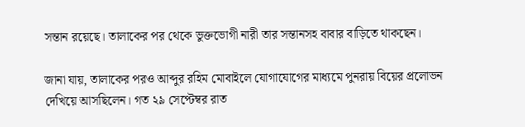সন্তান রয়েছে। তালাকের পর থেকে ভুক্তভোগী নারী তার সন্তানসহ বাবার বাড়িতে থাকছেন।

জানা যায়, তালাকের পরও আব্দুর রহিম মোবাইলে যোগাযোগের মাধ্যমে পুনরায় বিয়ের প্রলোভন দেখিয়ে আসছিলেন। গত ২৯ সেপ্টেম্বর রাত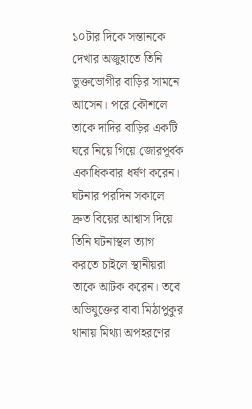১০টার দিকে সন্তানকে দেখার অজুহাতে তিনি ভুক্তভোগীর বাড়ির সামনে আসেন। পরে কৌশলে তাকে দাদির বাড়ির একটি ঘরে নিয়ে গিয়ে জোরপূর্বক একাধিকবার ধর্ষণ করেন। ঘটনার পরদিন সকালে দ্রুত বিয়ের আশ্বাস দিয়ে তিনি ঘটনাস্থল ত্যাগ করতে চাইলে স্থানীয়রা তাকে আটক করেন। তবে অভিযুক্তের বাবা মিঠাপুকুর থানায় মিথ্যা অপহরণের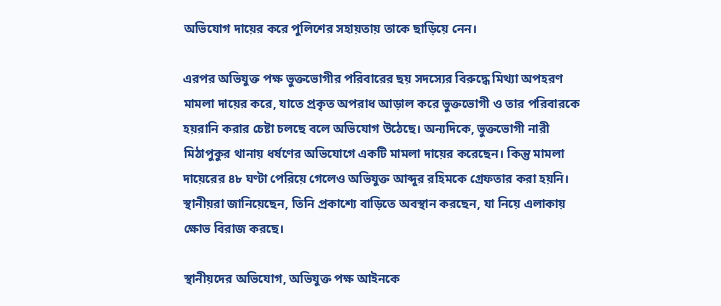অভিযোগ দায়ের করে পুলিশের সহায়তায় তাকে ছাড়িয়ে নেন।

এরপর অভিযুক্ত পক্ষ ভুক্তভোগীর পরিবারের ছয় সদস্যের বিরুদ্ধে মিথ্যা অপহরণ মামলা দায়ের করে, যাতে প্রকৃত অপরাধ আড়াল করে ভুক্তভোগী ও তার পরিবারকে হয়রানি করার চেষ্টা চলছে বলে অভিযোগ উঠেছে। অন্যদিকে, ভুক্তভোগী নারী মিঠাপুকুর থানায় ধর্ষণের অভিযোগে একটি মামলা দায়ের করেছেন। কিন্তু মামলা দায়েরের ৪৮ ঘণ্টা পেরিয়ে গেলেও অভিযুক্ত আব্দুর রহিমকে গ্রেফতার করা হয়নি। স্থানীয়রা জানিয়েছেন, তিনি প্রকাশ্যে বাড়িতে অবস্থান করছেন, যা নিয়ে এলাকায় ক্ষোভ বিরাজ করছে।

স্থানীয়দের অভিযোগ, অভিযুক্ত পক্ষ আইনকে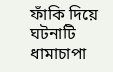ফাঁকি দিয়ে ঘটনাটি ধামাচাপা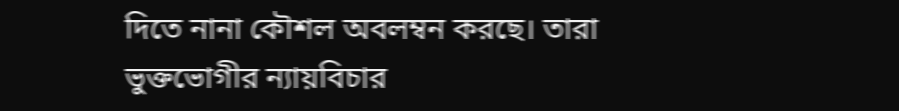দিতে নানা কৌশল অবলম্বন করছে। তারা ভুক্তভোগীর ন্যায়বিচার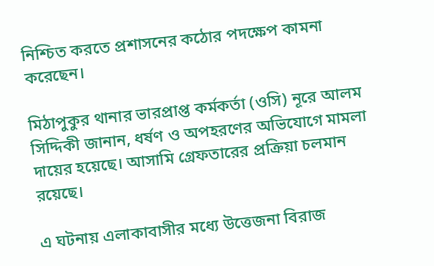নিশ্চিত করতে প্রশাসনের কঠোর পদক্ষেপ কামনা করেছেন।

মিঠাপুকুর থানার ভারপ্রাপ্ত কর্মকর্তা (ওসি) নূরে আলম সিদ্দিকী জানান, ধর্ষণ ও অপহরণের অভিযোগে মামলা দায়ের হয়েছে। আসামি গ্রেফতারের প্রক্রিয়া চলমান রয়েছে।

এ ঘটনায় এলাকাবাসীর মধ্যে উত্তেজনা বিরাজ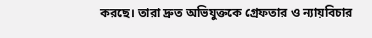করছে। তারা দ্রুত অভিযুক্তকে গ্রেফতার ও ন্যায়বিচার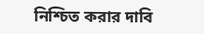নিশ্চিত করার দাবি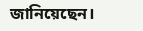জানিয়েছেন।